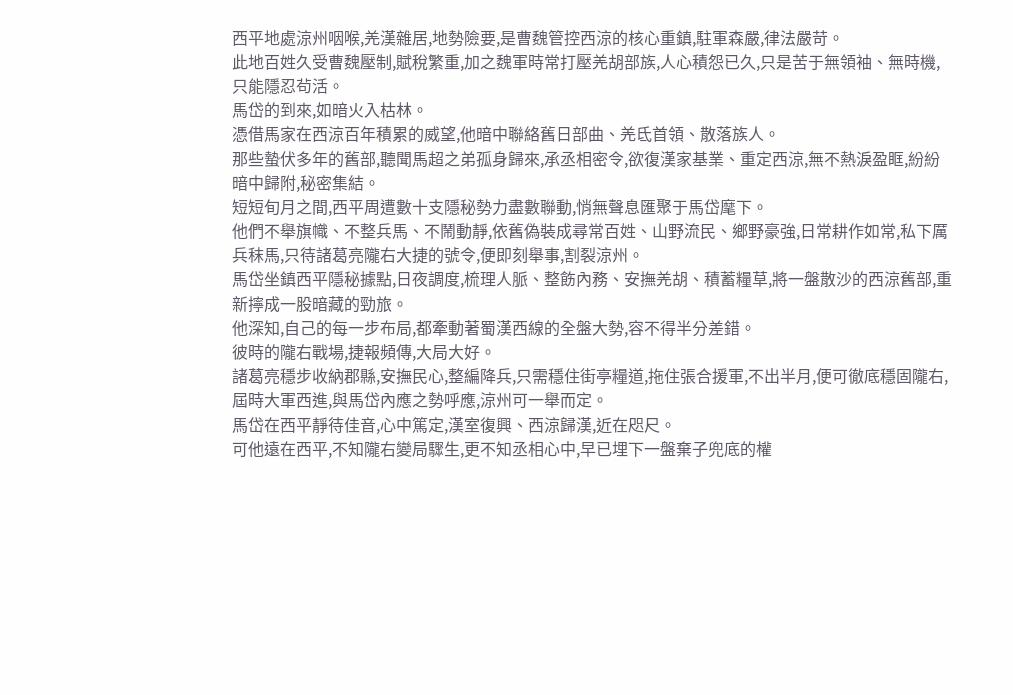西平地處涼州咽喉,羌漢雜居,地勢險要,是曹魏管控西涼的核心重鎮,駐軍森嚴,律法嚴苛。
此地百姓久受曹魏壓制,賦稅繁重,加之魏軍時常打壓羌胡部族,人心積怨已久,只是苦于無領袖、無時機,只能隱忍茍活。
馬岱的到來,如暗火入枯林。
憑借馬家在西涼百年積累的威望,他暗中聯絡舊日部曲、羌氐首領、散落族人。
那些蟄伏多年的舊部,聽聞馬超之弟孤身歸來,承丞相密令,欲復漢家基業、重定西涼,無不熱淚盈眶,紛紛暗中歸附,秘密集結。
短短旬月之間,西平周遭數十支隱秘勢力盡數聯動,悄無聲息匯聚于馬岱麾下。
他們不舉旗幟、不整兵馬、不鬧動靜,依舊偽裝成尋常百姓、山野流民、鄉野豪強,日常耕作如常,私下厲兵秣馬,只待諸葛亮隴右大捷的號令,便即刻舉事,割裂涼州。
馬岱坐鎮西平隱秘據點,日夜調度,梳理人脈、整飭內務、安撫羌胡、積蓄糧草,將一盤散沙的西涼舊部,重新擰成一股暗藏的勁旅。
他深知,自己的每一步布局,都牽動著蜀漢西線的全盤大勢,容不得半分差錯。
彼時的隴右戰場,捷報頻傳,大局大好。
諸葛亮穩步收納郡縣,安撫民心,整編降兵,只需穩住街亭糧道,拖住張合援軍,不出半月,便可徹底穩固隴右,屆時大軍西進,與馬岱內應之勢呼應,涼州可一舉而定。
馬岱在西平靜待佳音,心中篤定,漢室復興、西涼歸漢,近在咫尺。
可他遠在西平,不知隴右變局驟生,更不知丞相心中,早已埋下一盤棄子兜底的權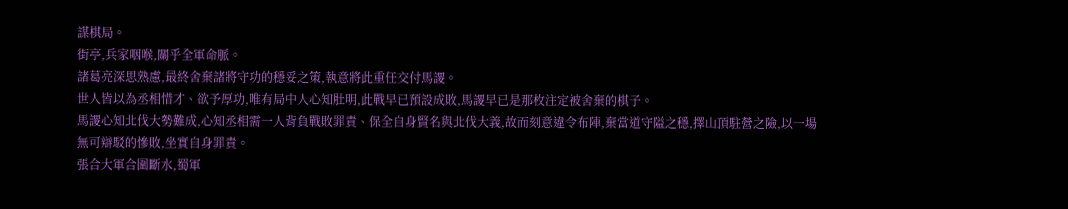謀棋局。
街亭,兵家咽喉,關乎全軍命脈。
諸葛亮深思熟慮,最終舍棄諸將守功的穩妥之策,執意將此重任交付馬謖。
世人皆以為丞相惜才、欲予厚功,唯有局中人心知肚明,此戰早已預設成敗,馬謖早已是那枚注定被舍棄的棋子。
馬謖心知北伐大勢難成,心知丞相需一人背負戰敗罪責、保全自身賢名與北伐大義,故而刻意違令布陣,棄當道守隘之穩,擇山頂駐營之險,以一場無可辯駁的慘敗,坐實自身罪責。
張合大軍合圍斷水,蜀軍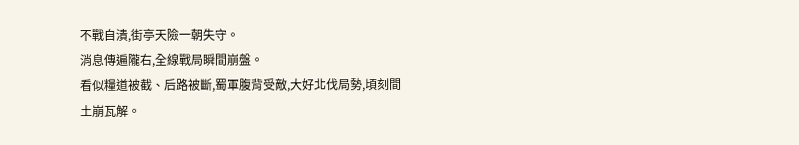不戰自潰,街亭天險一朝失守。
消息傳遍隴右,全線戰局瞬間崩盤。
看似糧道被截、后路被斷,蜀軍腹背受敵,大好北伐局勢,頃刻間土崩瓦解。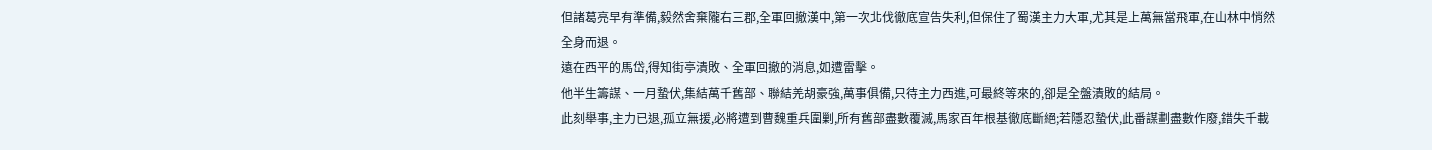但諸葛亮早有準備,毅然舍棄隴右三郡,全軍回撤漢中,第一次北伐徹底宣告失利,但保住了蜀漢主力大軍,尤其是上萬無當飛軍,在山林中悄然全身而退。
遠在西平的馬岱,得知街亭潰敗、全軍回撤的消息,如遭雷擊。
他半生籌謀、一月蟄伏,集結萬千舊部、聯結羌胡豪強,萬事俱備,只待主力西進,可最終等來的,卻是全盤潰敗的結局。
此刻舉事,主力已退,孤立無援,必將遭到曹魏重兵圍剿,所有舊部盡數覆滅,馬家百年根基徹底斷絕;若隱忍蟄伏,此番謀劃盡數作廢,錯失千載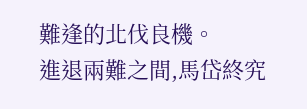難逢的北伐良機。
進退兩難之間,馬岱終究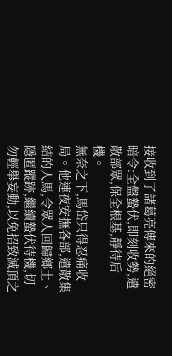接收到了諸葛亮傳來的絕密暗令:全盤蟄伏,即刻收勢,遣散部眾,保全根基,靜待后機。
無奈之下,馬岱只得忍痛收局。他連夜安撫各部,遣散集結的人馬,令眾人回歸鄉土、隱匿蹤跡,繼續蟄伏待機,切勿輕舉妄動,以免招致滅頂之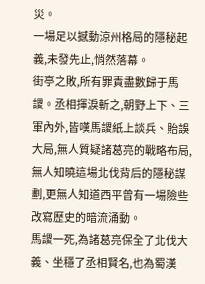災。
一場足以撼動涼州格局的隱秘起義,未發先止,悄然落幕。
街亭之敗,所有罪責盡數歸于馬謖。丞相揮淚斬之,朝野上下、三軍內外,皆嘆馬謖紙上談兵、貽誤大局,無人質疑諸葛亮的戰略布局,無人知曉這場北伐背后的隱秘謀劃,更無人知道西平曾有一場險些改寫歷史的暗流涌動。
馬謖一死,為諸葛亮保全了北伐大義、坐穩了丞相賢名,也為蜀漢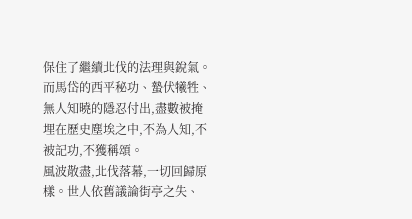保住了繼續北伐的法理與銳氣。而馬岱的西平秘功、蟄伏犧牲、無人知曉的隱忍付出,盡數被掩埋在歷史塵埃之中,不為人知,不被記功,不獲稱頌。
風波散盡,北伐落幕,一切回歸原樣。世人依舊議論街亭之失、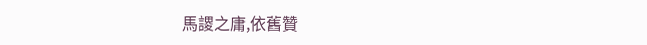馬謖之庸,依舊贊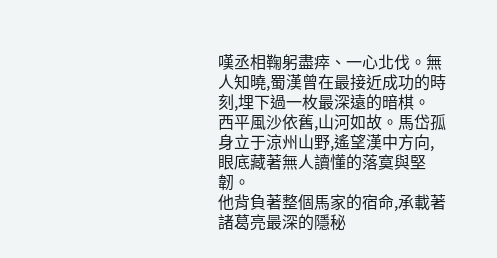嘆丞相鞠躬盡瘁、一心北伐。無人知曉,蜀漢曾在最接近成功的時刻,埋下過一枚最深遠的暗棋。
西平風沙依舊,山河如故。馬岱孤身立于涼州山野,遙望漢中方向,眼底藏著無人讀懂的落寞與堅韌。
他背負著整個馬家的宿命,承載著諸葛亮最深的隱秘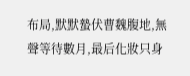布局,默默蟄伏曹魏腹地,無聲等待數月,最后化妝只身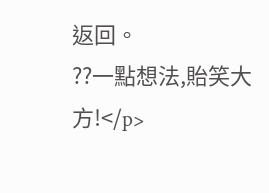返回。
??一點想法,貽笑大方!</p>